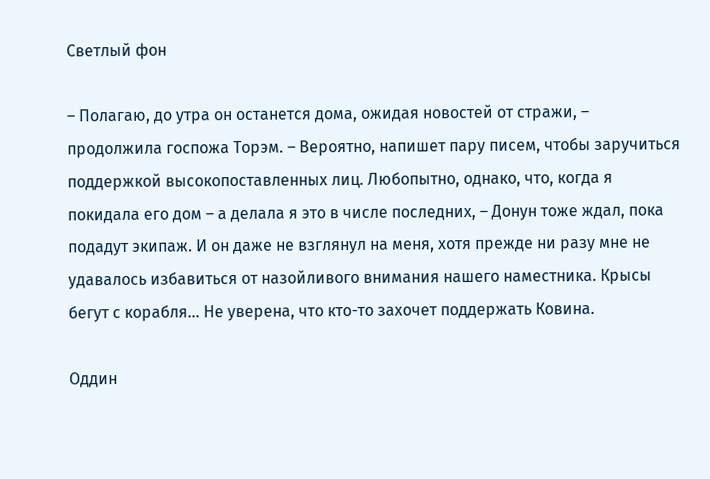Светлый фон

– Полагаю, до утра он останется дома, ожидая новостей от стражи, – продолжила госпожа Торэм. – Вероятно, напишет пару писем, чтобы заручиться поддержкой высокопоставленных лиц. Любопытно, однако, что, когда я покидала его дом – а делала я это в числе последних, – Донун тоже ждал, пока подадут экипаж. И он даже не взглянул на меня, хотя прежде ни разу мне не удавалось избавиться от назойливого внимания нашего наместника. Крысы бегут с корабля… Не уверена, что кто-то захочет поддержать Ковина.

Оддин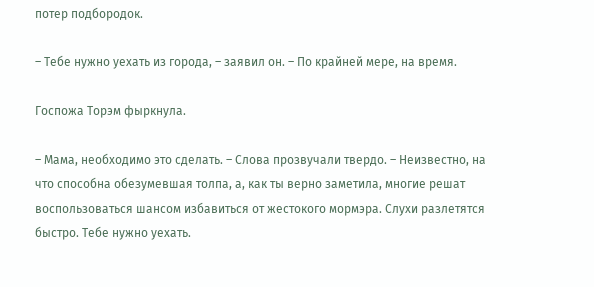потер подбородок.

– Тебе нужно уехать из города, – заявил он. – По крайней мере, на время.

Госпожа Торэм фыркнула.

– Мама, необходимо это сделать. – Слова прозвучали твердо. – Неизвестно, на что способна обезумевшая толпа, а, как ты верно заметила, многие решат воспользоваться шансом избавиться от жестокого мормэра. Слухи разлетятся быстро. Тебе нужно уехать.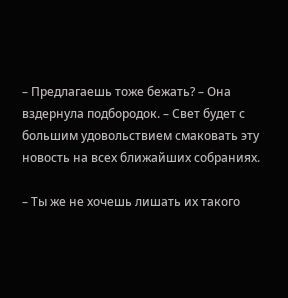– Предлагаешь тоже бежать? – Она вздернула подбородок. – Свет будет с большим удовольствием смаковать эту новость на всех ближайших собраниях.

– Ты же не хочешь лишать их такого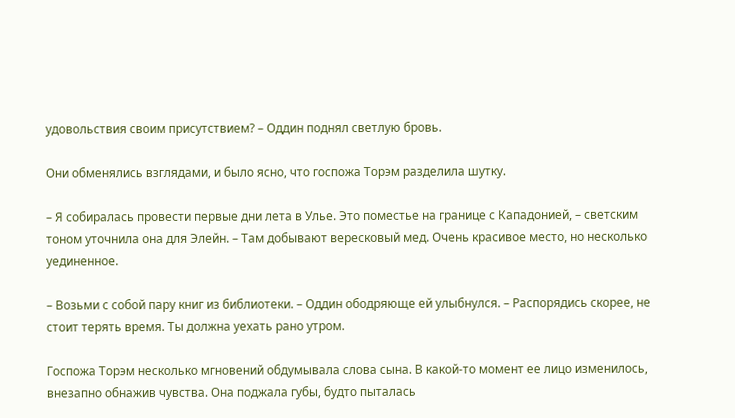удовольствия своим присутствием? – Оддин поднял светлую бровь.

Они обменялись взглядами, и было ясно, что госпожа Торэм разделила шутку.

– Я собиралась провести первые дни лета в Улье. Это поместье на границе с Кападонией, – светским тоном уточнила она для Элейн. – Там добывают вересковый мед. Очень красивое место, но несколько уединенное.

– Возьми с собой пару книг из библиотеки. – Оддин ободряюще ей улыбнулся. – Распорядись скорее, не стоит терять время. Ты должна уехать рано утром.

Госпожа Торэм несколько мгновений обдумывала слова сына. В какой-то момент ее лицо изменилось, внезапно обнажив чувства. Она поджала губы, будто пыталась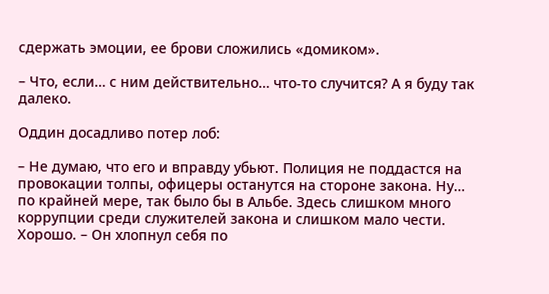сдержать эмоции, ее брови сложились «домиком».

– Что, если… с ним действительно… что-то случится? А я буду так далеко.

Оддин досадливо потер лоб:

– Не думаю, что его и вправду убьют. Полиция не поддастся на провокации толпы, офицеры останутся на стороне закона. Ну… по крайней мере, так было бы в Альбе. Здесь слишком много коррупции среди служителей закона и слишком мало чести. Хорошо. – Он хлопнул себя по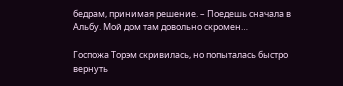бедрам, принимая решение. – Поедешь сначала в Альбу. Мой дом там довольно скромен…

Госпожа Торэм скривилась, но попыталась быстро вернуть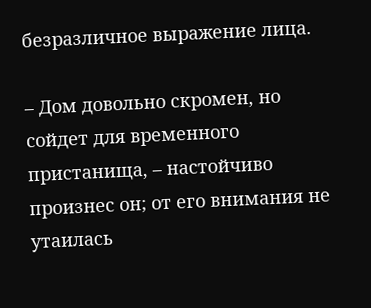безразличное выражение лица.

– Дом довольно скромен, но сойдет для временного пристанища, – настойчиво произнес он; от его внимания не утаилась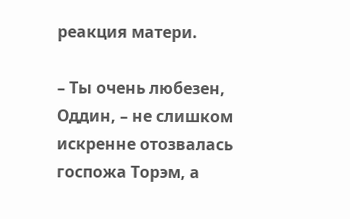реакция матери.

– Ты очень любезен, Оддин, – не слишком искренне отозвалась госпожа Торэм, а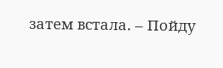затем встала. – Пойду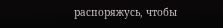распоряжусь, чтобы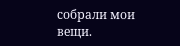собрали мои вещи.